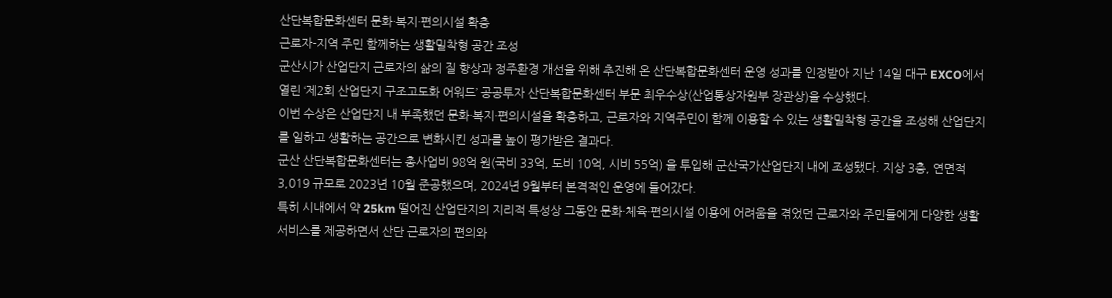산단복합문화센터 문화·복지·편의시설 확충
근로자-지역 주민 함께하는 생활밀착형 공간 조성
군산시가 산업단지 근로자의 삶의 질 향상과 정주환경 개선을 위해 추진해 온 산단복합문화센터 운영 성과를 인정받아 지난 14일 대구 EXCO에서 열린 ‘제2회 산업단지 구조고도화 어워드’ 공공투자 산단복합문화센터 부문 최우수상(산업통상자원부 장관상)을 수상했다.
이번 수상은 산업단지 내 부족했던 문화·복지·편의시설을 확충하고, 근로자와 지역주민이 함께 이용할 수 있는 생활밀착형 공간을 조성해 산업단지를 일하고 생활하는 공간으로 변화시킨 성과를 높이 평가받은 결과다.
군산 산단복합문화센터는 총사업비 98억 원(국비 33억, 도비 10억, 시비 55억) 을 투입해 군산국가산업단지 내에 조성됐다. 지상 3층, 연면적 3,019 규모로 2023년 10월 준공했으며, 2024년 9월부터 본격적인 운영에 들어갔다.
특히 시내에서 약 25km 떨어진 산업단지의 지리적 특성상 그동안 문화·체육·편의시설 이용에 어려움을 겪었던 근로자와 주민들에게 다양한 생활서비스를 제공하면서 산단 근로자의 편의와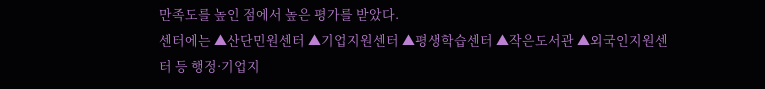만족도를 높인 점에서 높은 평가를 받았다.
센터에는 ▲산단민원센터 ▲기업지원센터 ▲평생학습센터 ▲작은도서관 ▲외국인지원센터 등 행정·기업지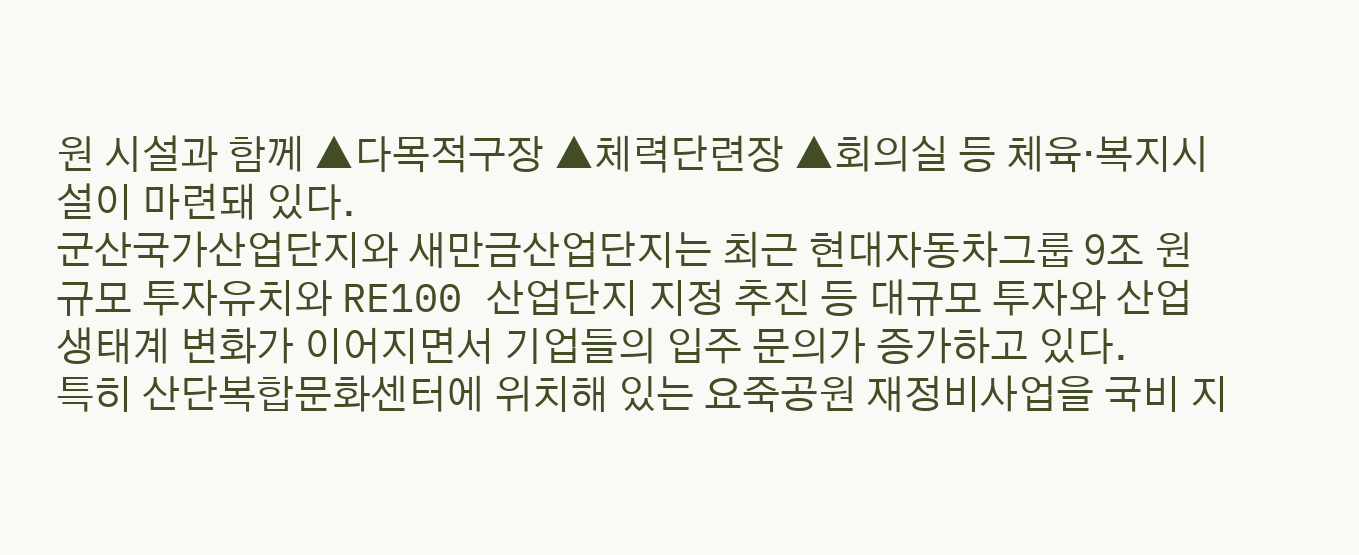원 시설과 함께 ▲다목적구장 ▲체력단련장 ▲회의실 등 체육·복지시설이 마련돼 있다.
군산국가산업단지와 새만금산업단지는 최근 현대자동차그룹 9조 원 규모 투자유치와 RE100 산업단지 지정 추진 등 대규모 투자와 산업 생태계 변화가 이어지면서 기업들의 입주 문의가 증가하고 있다.
특히 산단복합문화센터에 위치해 있는 요죽공원 재정비사업을 국비 지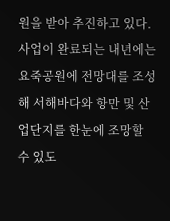원을 받아 추진하고 있다. 사업이 완료되는 내년에는 요죽공원에 전망대를 조성해 서해바다와 항만 및 산업단지를 한눈에 조망할 수 있도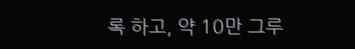록 하고, 약 10만 그루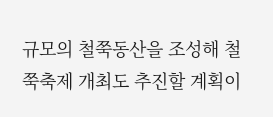규모의 철쭉동산을 조성해 철쭉축제 개최도 추진할 계획이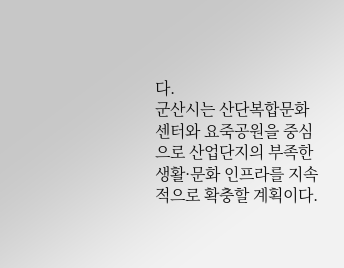다.
군산시는 산단복합문화센터와 요죽공원을 중심으로 산업단지의 부족한 생활·문화 인프라를 지속적으로 확충할 계획이다.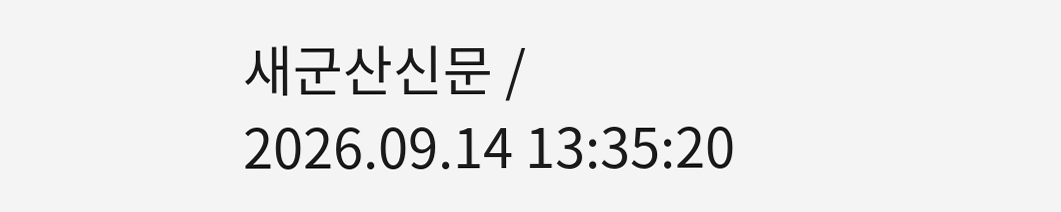새군산신문 / 2026.09.14 13:35:20